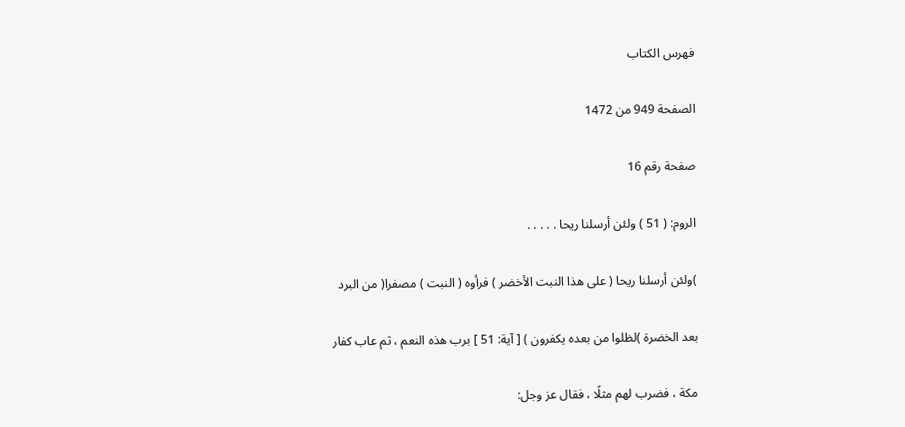فهرس الكتاب

الصفحة 949 من 1472

صفحة رقم 16

الروم: ( 51 ) ولئن أرسلنا ريحا . . . . .

)ولئن أرسلنا ريحا ( على هذا النبت الأخضر ) فرأوه ( النبت ) مصفرا( من البرد

بعد الخضرة )لظلوا من بعده يكفرون ) [ آية: 51 ] برب هذه النعم ، ثم عاب كفار

مكة ، فضرب لهم مثلًا ، فقال عز وجل: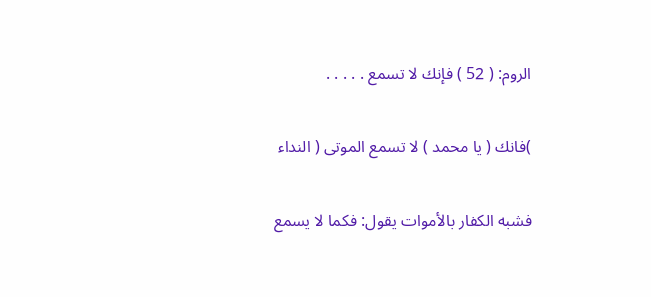الروم: ( 52 ) فإنك لا تسمع . . . . .

)فانك ( يا محمد ) لا تسمع الموتى ( النداء

فشبه الكفار بالأموات يقول: فكما لا يسمع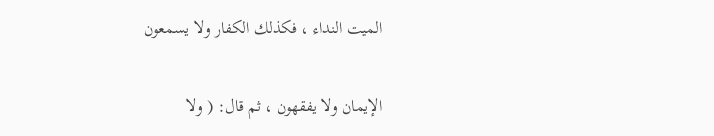الميت النداء ، فكذلك الكفار ولا يسمعون

الإيمان ولا يفقهون ، ثم قال: ( ولا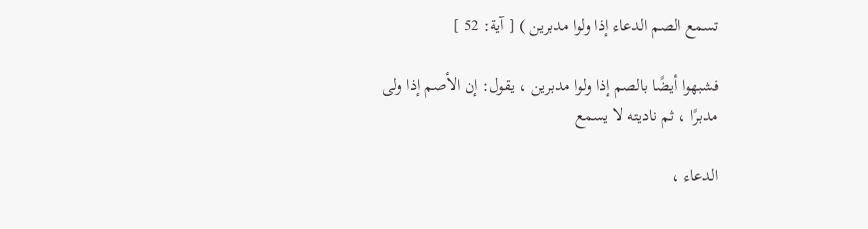تسمع الصم الدعاء إذا ولوا مدبرين ) [ آية: 52 ]

فشبهوا أيضًا بالصم إذا ولوا مدبرين ، يقول: إن الأصم إذا ولى مدبرًا ، ثم ناديته لا يسمع

الدعاء ،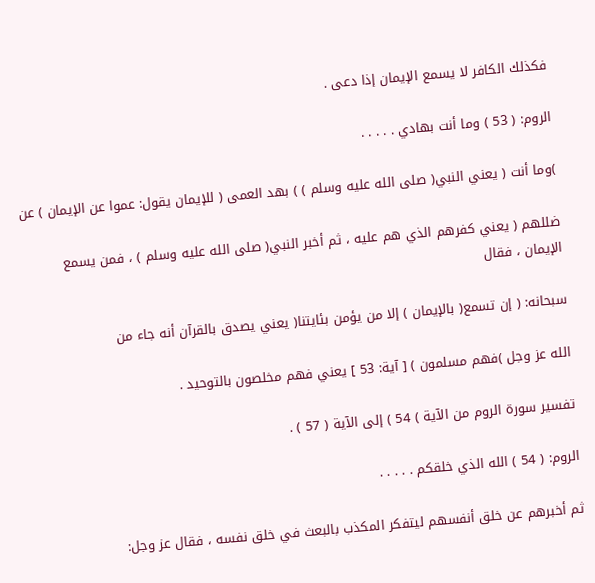فكذلك الكافر لا يسمع الإيمان إذا دعى .

الروم: ( 53 ) وما أنت بهادي . . . . .

)وما أنت ( يعني النبي( صلى الله عليه وسلم ) ) بهد العمى ( للإيمان يقول: عموا عن الإيمان ) عن

ضللهم ( يعني كفرهم الذي هم عليه ، ثم أخبر النبي( صلى الله عليه وسلم ) ، فمن يسمع الإيمان ، فقال

سبحانه: ( إن تسمع( بالإيمان ) إلا من يؤمن بئايتنا( يعني يصدق بالقرآن أنه جاء من

الله عز وجل )فهم مسلمون ) [ آية: 53 ] يعني فهم مخلصون بالتوحيد .

تفسير سورة الروم من الآية ) 54 ) إلى الآية ( 57 ) .

الروم: ( 54 ) الله الذي خلقكم . . . . .

ثم أخبرهم عن خلق أنفسهم ليتفكر المكذب بالبعث في خلق نفسه ، فقال عز وجل: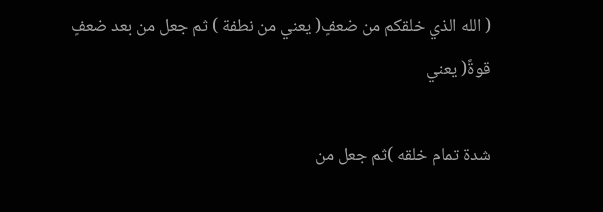( الله الذي خلقكم من ضعفٍ( يعني من نطفة ) ثم جعل من بعد ضعفٍ قوةً( يعني

شدة تمام خلقه )ثم جعل من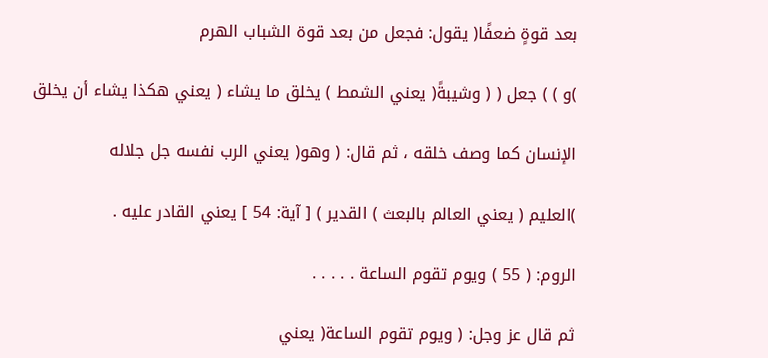بعد قوةٍ ضعفًا( يقول: فجعل من بعد قوة الشباب الهرم

)و ) ) جعل ( ( وشيبةً( يعني الشمط ) يخلق ما يشاء ( يعني هكذا يشاء أن يخلق

الإنسان كما وصف خلقه ، ثم قال: ( وهو( يعني الرب نفسه جل جلاله

)العليم ( يعني العالم بالبعث ) القدير ) [ آية: 54 ] يعني القادر عليه .

الروم: ( 55 ) ويوم تقوم الساعة . . . . .

ثم قال عز وجل: ( ويوم تقوم الساعة( يعني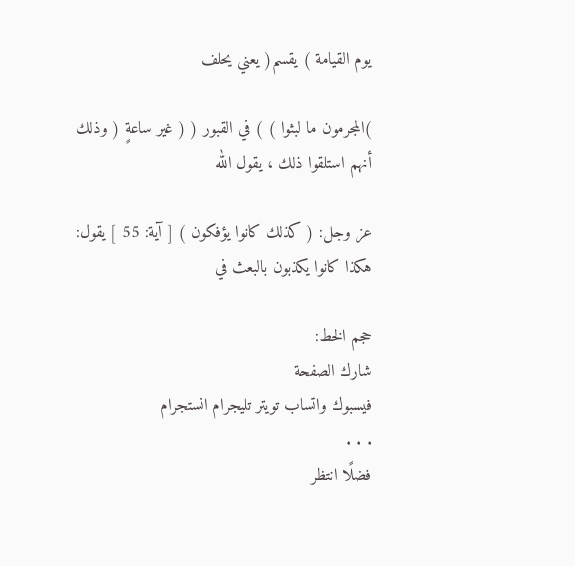يوم القيامة ) يقسم( يعني يحلف

)المجرمون ما لبثوا ) ) في القبور ( ( غير ساعةٍ ( وذلك أنهم استلقوا ذلك ، يقول الله

عز وجل: ( كذلك كانوا يؤفكون ) [ آية: 55 ] يقول: هكذا كانوا يكذبون بالبعث في

حجم الخط:
شارك الصفحة
فيسبوك واتساب تويتر تليجرام انستجرام
. . .
فضلًا انتظر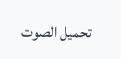تحميل الصوت